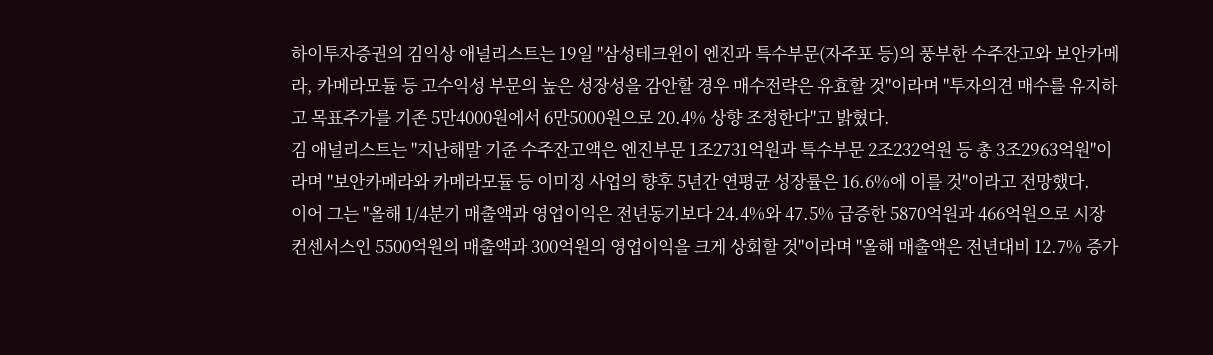하이투자증권의 김익상 애널리스트는 19일 "삼성테크윈이 엔진과 특수부문(자주포 등)의 풍부한 수주잔고와 보안카메라, 카메라모듈 등 고수익성 부문의 높은 성장성을 감안할 경우 매수전략은 유효할 것"이라며 "투자의견 매수를 유지하고 목표주가를 기존 5만4000원에서 6만5000원으로 20.4% 상향 조정한다"고 밝혔다.
김 애널리스트는 "지난해말 기준 수주잔고액은 엔진부문 1조2731억원과 특수부문 2조232억원 등 총 3조2963억원"이라며 "보안카메라와 카메라모듈 등 이미징 사업의 향후 5년간 연평균 성장률은 16.6%에 이를 것"이라고 전망했다.
이어 그는 "올해 1/4분기 매출액과 영업이익은 전년동기보다 24.4%와 47.5% 급증한 5870억원과 466억원으로 시장 컨센서스인 5500억원의 매출액과 300억원의 영업이익을 크게 상회할 것"이라며 "올해 매출액은 전년대비 12.7% 증가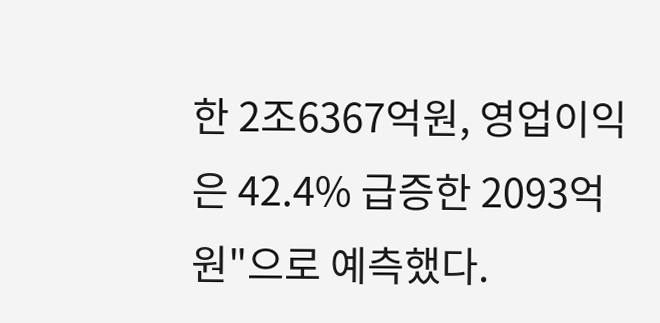한 2조6367억원, 영업이익은 42.4% 급증한 2093억원"으로 예측했다.